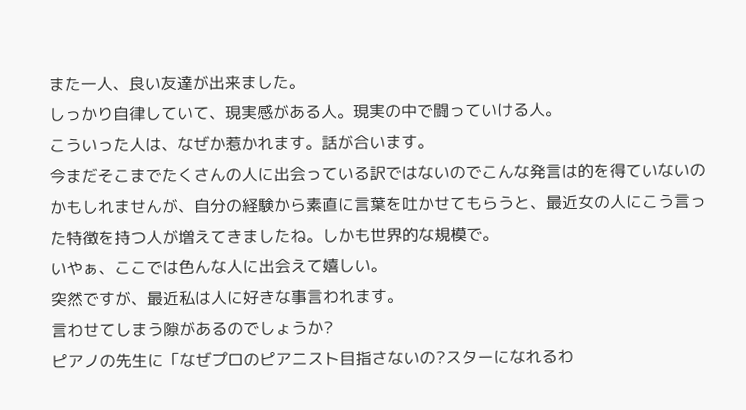また一人、良い友達が出来ました。
しっかり自律していて、現実感がある人。現実の中で闘っていける人。
こういった人は、なぜか惹かれます。話が合います。
今まだそこまでたくさんの人に出会っている訳ではないのでこんな発言は的を得ていないのかもしれませんが、自分の経験から素直に言葉を吐かせてもらうと、最近女の人にこう言った特徴を持つ人が増えてきましたね。しかも世界的な規模で。
いやぁ、ここでは色んな人に出会えて嬉しい。
突然ですが、最近私は人に好きな事言われます。
言わせてしまう隙があるのでしょうか?
ピアノの先生に「なぜプロのピアニスト目指さないの?スターになれるわ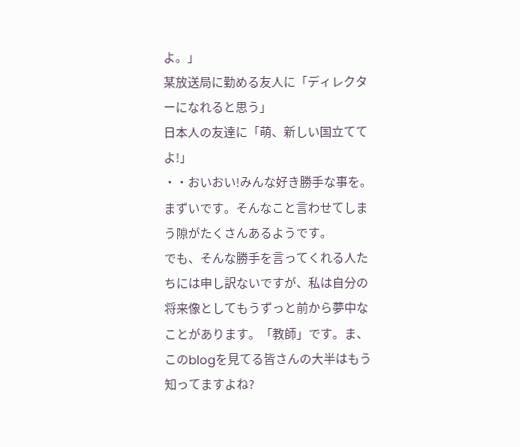よ。」
某放送局に勤める友人に「ディレクターになれると思う」
日本人の友達に「萌、新しい国立ててよ!」
・・おいおい!みんな好き勝手な事を。
まずいです。そんなこと言わせてしまう隙がたくさんあるようです。
でも、そんな勝手を言ってくれる人たちには申し訳ないですが、私は自分の将来像としてもうずっと前から夢中なことがあります。「教師」です。ま、このblogを見てる皆さんの大半はもう知ってますよね?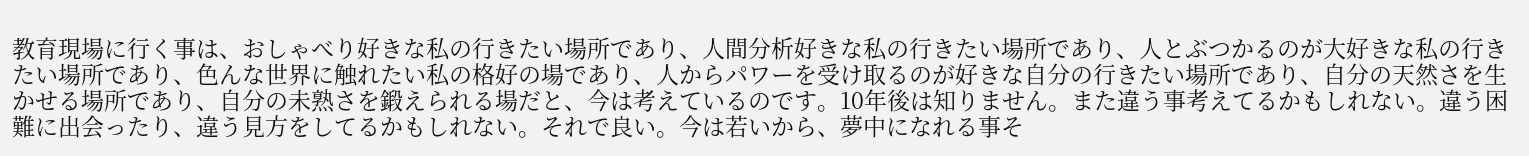教育現場に行く事は、おしゃべり好きな私の行きたい場所であり、人間分析好きな私の行きたい場所であり、人とぶつかるのが大好きな私の行きたい場所であり、色んな世界に触れたい私の格好の場であり、人からパワーを受け取るのが好きな自分の行きたい場所であり、自分の天然さを生かせる場所であり、自分の未熟さを鍛えられる場だと、今は考えているのです。10年後は知りません。また違う事考えてるかもしれない。違う困難に出会ったり、違う見方をしてるかもしれない。それで良い。今は若いから、夢中になれる事そ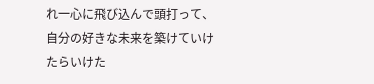れ一心に飛び込んで頭打って、自分の好きな未来を築けていけたらいけた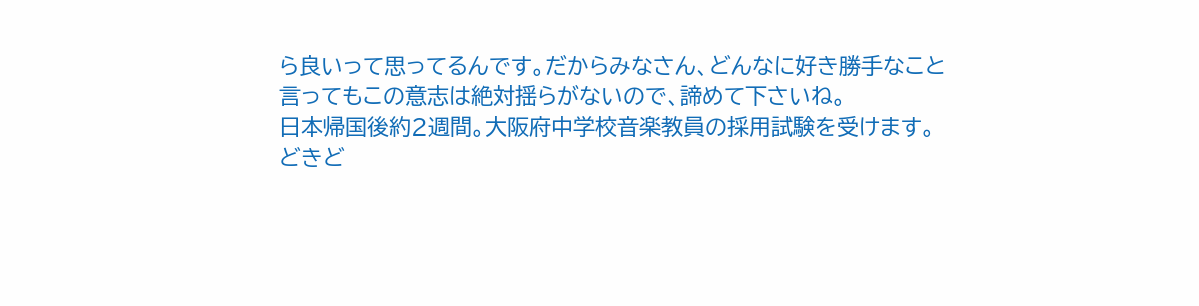ら良いって思ってるんです。だからみなさん、どんなに好き勝手なこと言ってもこの意志は絶対揺らがないので、諦めて下さいね。
日本帰国後約2週間。大阪府中学校音楽教員の採用試験を受けます。
どきど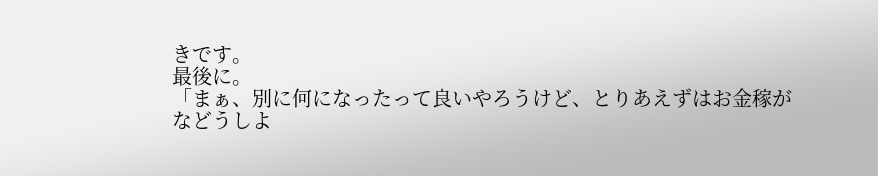きです。
最後に。
「まぁ、別に何になったって良いやろうけど、とりあえずはお金稼がなどうしよ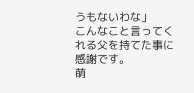うもないわな」
こんなこと言ってくれる父を持てた事に感謝です。
萌